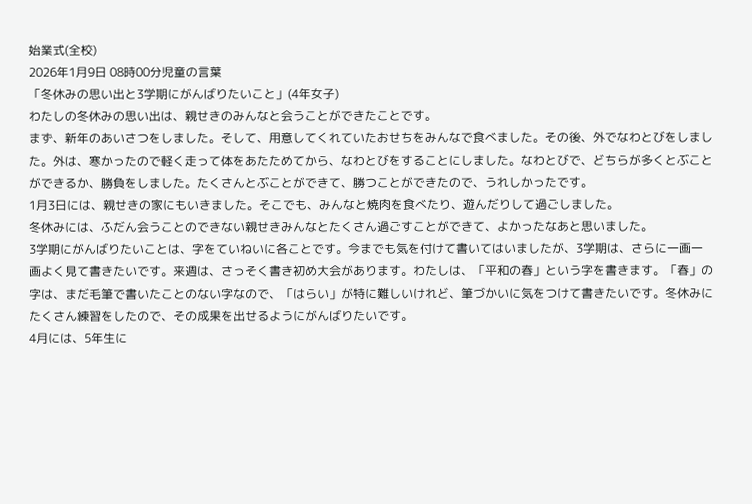始業式(全校)
2026年1月9日 08時00分児童の言葉
「冬休みの思い出と3学期にがんばりたいこと」(4年女子)
わたしの冬休みの思い出は、親せきのみんなと会うことができたことです。
まず、新年のあいさつをしました。そして、用意してくれていたおせちをみんなで食べました。その後、外でなわとびをしました。外は、寒かったので軽く走って体をあたためてから、なわとびをすることにしました。なわとびで、どちらが多くとぶことができるか、勝負をしました。たくさんとぶことができて、勝つことができたので、うれしかったです。
1月3日には、親せきの家にもいきました。そこでも、みんなと焼肉を食べたり、遊んだりして過ごしました。
冬休みには、ふだん会うことのできない親せきみんなとたくさん過ごすことができて、よかったなあと思いました。
3学期にがんばりたいことは、字をていねいに各ことです。今までも気を付けて書いてはいましたが、3学期は、さらに一画一画よく見て書きたいです。来週は、さっそく書き初め大会があります。わたしは、「平和の春」という字を書きます。「春」の字は、まだ毛筆で書いたことのない字なので、「はらい」が特に難しいけれど、筆づかいに気をつけて書きたいです。冬休みにたくさん練習をしたので、その成果を出せるようにがんばりたいです。
4月には、5年生に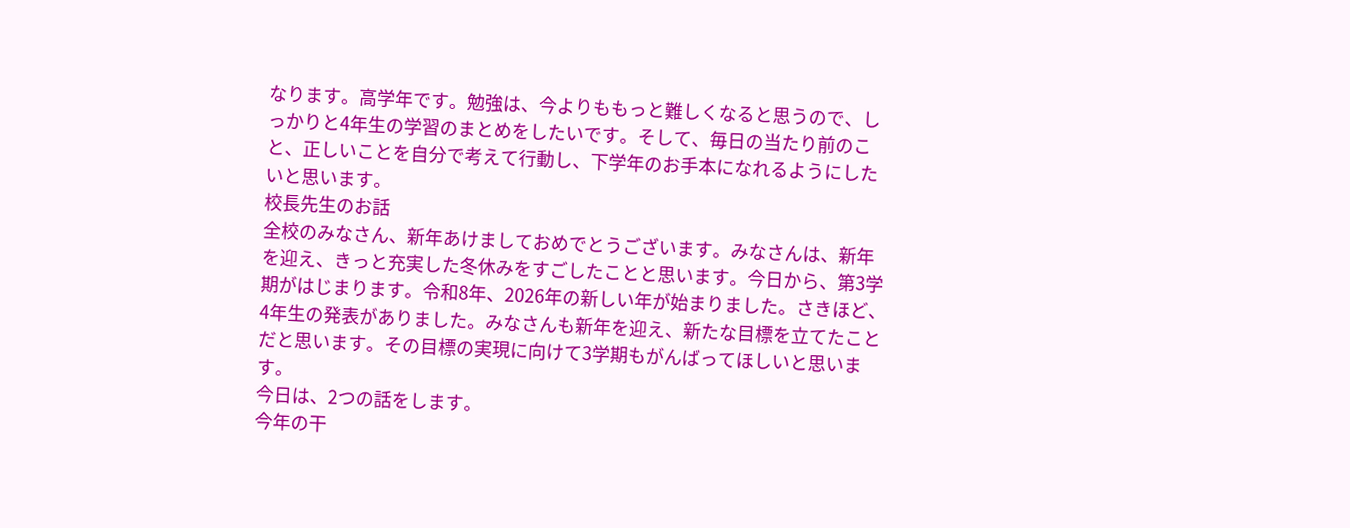なります。高学年です。勉強は、今よりももっと難しくなると思うので、しっかりと4年生の学習のまとめをしたいです。そして、毎日の当たり前のこと、正しいことを自分で考えて行動し、下学年のお手本になれるようにしたいと思います。
校長先生のお話
全校のみなさん、新年あけましておめでとうございます。みなさんは、新年を迎え、きっと充実した冬休みをすごしたことと思います。今日から、第3学期がはじまります。令和8年、2026年の新しい年が始まりました。さきほど、4年生の発表がありました。みなさんも新年を迎え、新たな目標を立てたことだと思います。その目標の実現に向けて3学期もがんばってほしいと思います。
今日は、2つの話をします。
今年の干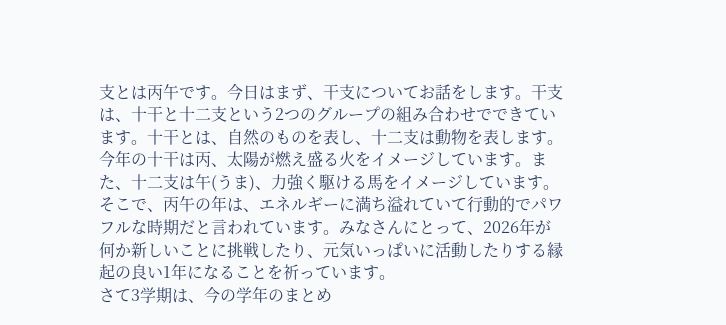支とは丙午です。今日はまず、干支についてお話をします。干支は、十干と十二支という2つのグループの組み合わせでできています。十干とは、自然のものを表し、十二支は動物を表します。今年の十干は丙、太陽が燃え盛る火をイメージしています。また、十二支は午(うま)、力強く駆ける馬をイメージしています。そこで、丙午の年は、エネルギーに満ち溢れていて行動的でパワフルな時期だと言われています。みなさんにとって、2026年が何か新しいことに挑戦したり、元気いっぱいに活動したりする縁起の良い1年になることを祈っています。
さて3学期は、今の学年のまとめ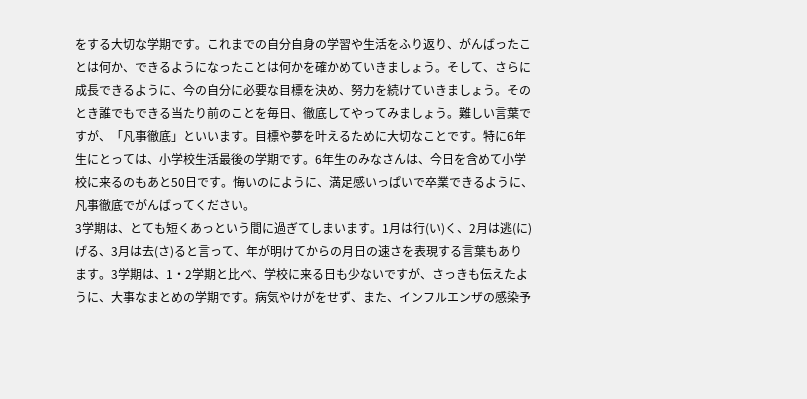をする大切な学期です。これまでの自分自身の学習や生活をふり返り、がんばったことは何か、できるようになったことは何かを確かめていきましょう。そして、さらに成長できるように、今の自分に必要な目標を決め、努力を続けていきましょう。そのとき誰でもできる当たり前のことを毎日、徹底してやってみましょう。難しい言葉ですが、「凡事徹底」といいます。目標や夢を叶えるために大切なことです。特に6年生にとっては、小学校生活最後の学期です。6年生のみなさんは、今日を含めて小学校に来るのもあと50日です。悔いのにように、満足感いっぱいで卒業できるように、凡事徹底でがんばってください。
3学期は、とても短くあっという間に過ぎてしまいます。1月は行(い)く、2月は逃(に)げる、3月は去(さ)ると言って、年が明けてからの月日の速さを表現する言葉もあります。3学期は、1・2学期と比べ、学校に来る日も少ないですが、さっきも伝えたように、大事なまとめの学期です。病気やけがをせず、また、インフルエンザの感染予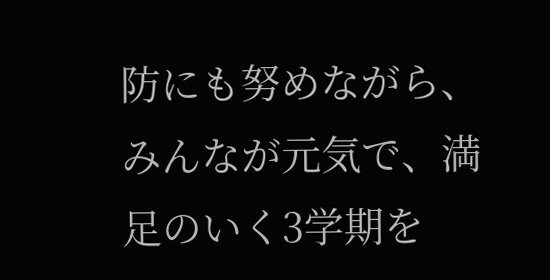防にも努めながら、みんなが元気で、満足のいく3学期を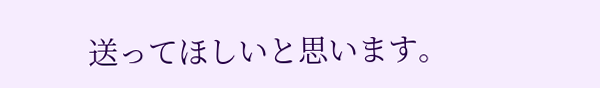送ってほしいと思います。